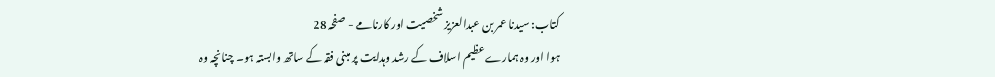کتاب: سیدنا عمر بن عبدالعزیز شخصیت اور کارنامے - صفحہ 28
ہوا اور وہ ہمارے عظیم اسلاف کے رشد وہدایت پر مبنی فقہ کے ساتھ وابستہ ہو۔ چنانچہ وہ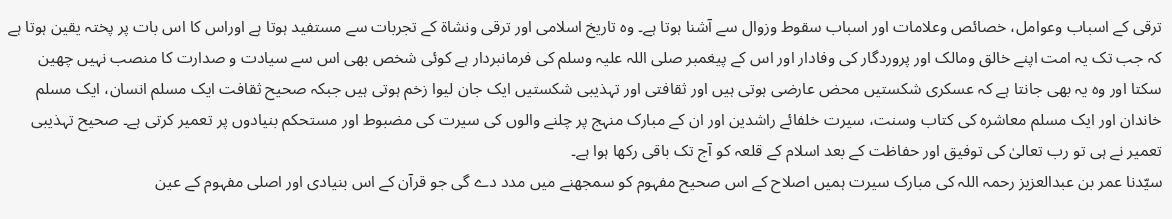ترقی کے اسباب وعوامل، خصائص وعلامات اور اسباب سقوط وزوال سے آشنا ہوتا ہے۔ وہ تاریخ اسلامی اور ترقی ونشاۃ کے تجربات سے مستفید ہوتا ہے اوراس کا اس بات پر پختہ یقین ہوتا ہے کہ جب تک یہ امت اپنے خالق ومالک اور پروردگار کی وفادار اور اس کے پیغمبر صلی اللہ علیہ وسلم کی فرمانبردار ہے کوئی شخص بھی اس سے سیادت و صدارت کا منصب نہیں چھین سکتا اور وہ یہ بھی جانتا ہے کہ عسکری شکستیں محض عارضی ہوتی ہیں اور ثقافتی اور تہذیبی شکستیں ایک جان لیوا زخم ہوتی ہیں جبکہ صحیح ثقافت ایک مسلم انسان، ایک مسلم خاندان اور ایک مسلم معاشرہ کی کتاب وسنت، سیرت خلفائے راشدین اور ان کے مبارک منہج پر چلنے والوں کی سیرت کی مضبوط اور مستحکم بنیادوں پر تعمیر کرتی ہے۔ صحیح تہذیبی تعمیر نے ہی تو رب تعالیٰ کی توفیق اور حفاظت کے بعد اسلام کے قلعہ کو آج تک باقی رکھا ہوا ہے۔
سیّدنا عمر بن عبدالعزیز رحمہ اللہ کی مبارک سیرت ہمیں اصلاح کے اس صحیح مفہوم کو سمجھنے میں مدد دے گی جو قرآن کے اس بنیادی اور اصلی مفہوم کے عین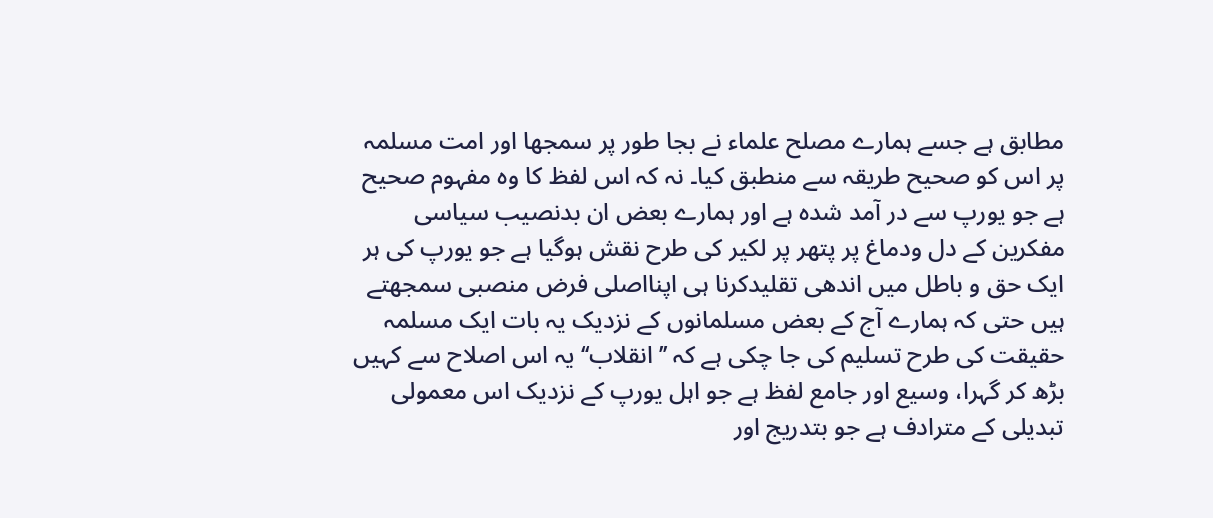مطابق ہے جسے ہمارے مصلح علماء نے بجا طور پر سمجھا اور امت مسلمہ پر اس کو صحیح طریقہ سے منطبق کیا۔ نہ کہ اس لفظ کا وہ مفہوم صحیح ہے جو یورپ سے در آمد شدہ ہے اور ہمارے بعض ان بدنصیب سیاسی مفکرین کے دل ودماغ پر پتھر پر لکیر کی طرح نقش ہوگیا ہے جو یورپ کی ہر ایک حق و باطل میں اندھی تقلیدکرنا ہی اپنااصلی فرض منصبی سمجھتے ہیں حتی کہ ہمارے آج کے بعض مسلمانوں کے نزدیک یہ بات ایک مسلمہ حقیقت کی طرح تسلیم کی جا چکی ہے کہ ’’انقلاب‘‘ یہ اس اصلاح سے کہیں بڑھ کر گہرا، وسیع اور جامع لفظ ہے جو اہل یورپ کے نزدیک اس معمولی تبدیلی کے مترادف ہے جو بتدریج اور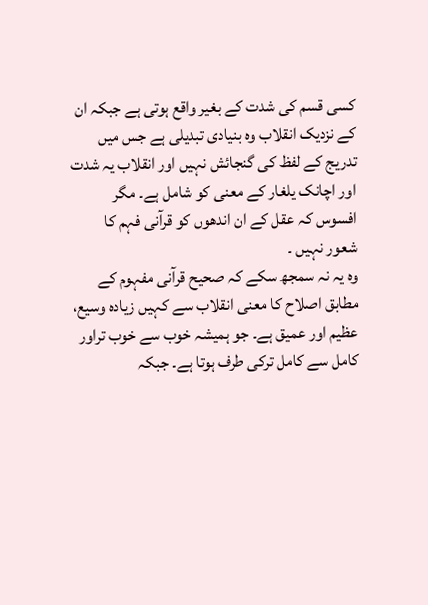کسی قسم کی شدت کے بغیر واقع ہوتی ہے جبکہ ان کے نزدیک انقلاب وہ بنیادی تبدیلی ہے جس میں تدریج کے لفظ کی گنجائش نہیں اور انقلاب یہ شدت اور اچانک یلغار کے معنی کو شامل ہے۔ مگر افسوس کہ عقل کے ان اندھوں کو قرآنی فہم کا شعور نہیں ۔
وہ یہ نہ سمجھ سکے کہ صحیح قرآنی مفہوم کے مطابق اصلاح کا معنی انقلاب سے کہیں زیادہ وسیع، عظیم اور عمیق ہے۔ جو ہمیشہ خوب سے خوب تراور کامل سے کامل ترکی طرف ہوتا ہے۔ جبکہ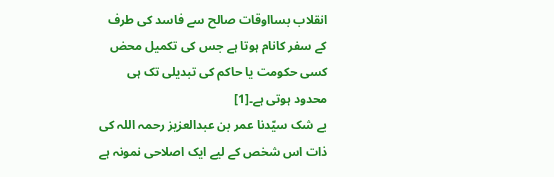انقلاب بسااوقات صالح سے فاسد کی طرف کے سفر کانام ہوتا ہے جس کی تکمیل محض کسی حکومت یا حاکم کی تبدیلی تک ہی محدود ہوتی ہے۔[1]
بے شک سیّدنا عمر بن عبدالعزیز رحمہ اللہ کی ذات اس شخص کے لیے ایک اصلاحی نمونہ ہے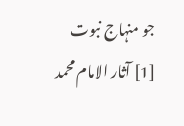جو منہاج نبوت
[1] آثار الامام محمد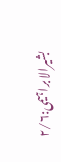بشیرالا براہیمی:۲/۶